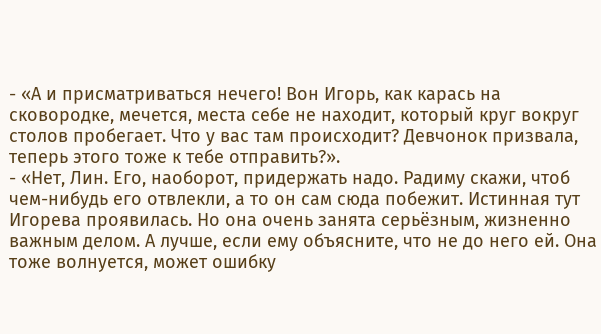- «А и присматриваться нечего! Вон Игорь, как карась на сковородке, мечется, места себе не находит, который круг вокруг столов пробегает. Что у вас там происходит? Девчонок призвала, теперь этого тоже к тебе отправить?».
- «Нет, Лин. Его, наоборот, придержать надо. Радиму скажи, чтоб чем-нибудь его отвлекли, а то он сам сюда побежит. Истинная тут Игорева проявилась. Но она очень занята серьёзным, жизненно важным делом. А лучше, если ему объясните, что не до него ей. Она тоже волнуется, может ошибку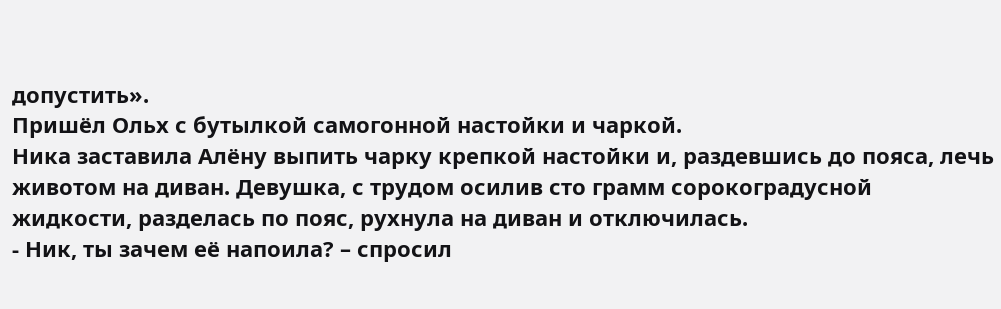допустить».
Пришёл Ольх с бутылкой самогонной настойки и чаркой.
Ника заставила Алёну выпить чарку крепкой настойки и, раздевшись до пояса, лечь животом на диван. Девушка, с трудом осилив сто грамм сорокоградусной жидкости, разделась по пояс, рухнула на диван и отключилась.
- Ник, ты зачем её напоила? – спросил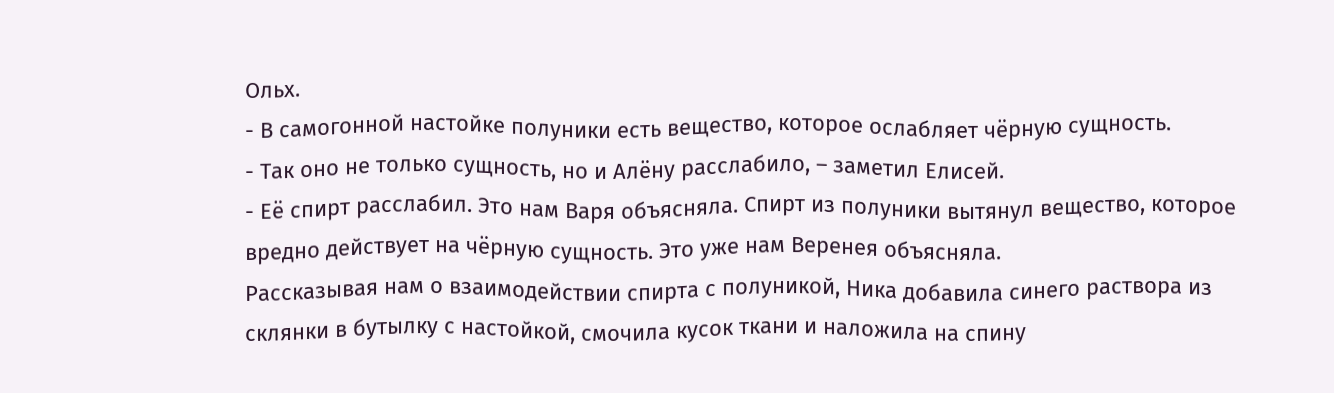Ольх.
- В самогонной настойке полуники есть вещество, которое ослабляет чёрную сущность.
- Так оно не только сущность, но и Алёну расслабило, – заметил Елисей.
- Её спирт расслабил. Это нам Варя объясняла. Спирт из полуники вытянул вещество, которое вредно действует на чёрную сущность. Это уже нам Веренея объясняла.
Рассказывая нам о взаимодействии спирта с полуникой, Ника добавила синего раствора из склянки в бутылку с настойкой, смочила кусок ткани и наложила на спину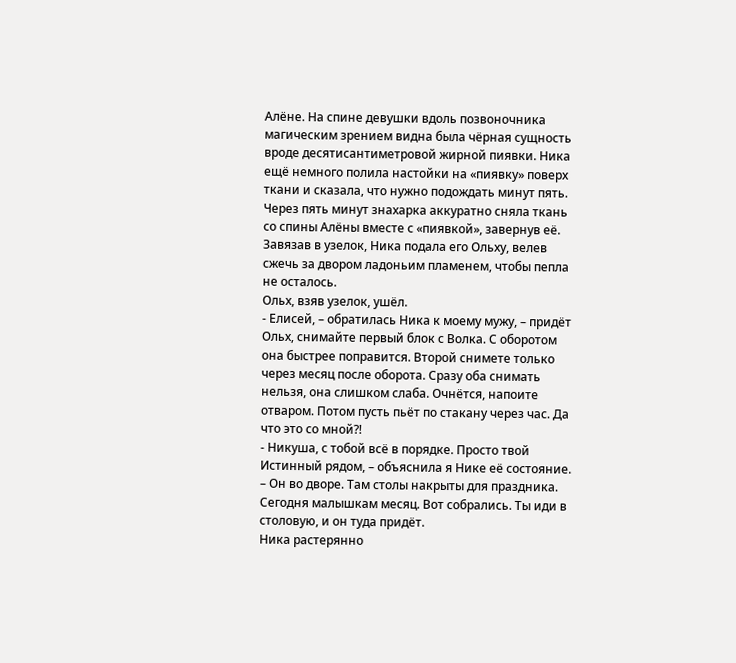Алёне. На спине девушки вдоль позвоночника магическим зрением видна была чёрная сущность вроде десятисантиметровой жирной пиявки. Ника ещё немного полила настойки на «пиявку» поверх ткани и сказала, что нужно подождать минут пять. Через пять минут знахарка аккуратно сняла ткань со спины Алёны вместе с «пиявкой», завернув её. Завязав в узелок, Ника подала его Ольху, велев сжечь за двором ладоньим пламенем, чтобы пепла не осталось.
Ольх, взяв узелок, ушёл.
- Елисей, – обратилась Ника к моему мужу, – придёт Ольх, снимайте первый блок с Волка. С оборотом она быстрее поправится. Второй снимете только через месяц после оборота. Сразу оба снимать нельзя, она слишком слаба. Очнётся, напоите отваром. Потом пусть пьёт по стакану через час. Да что это со мной?!
- Никуша, с тобой всё в порядке. Просто твой Истинный рядом, – объяснила я Нике её состояние. – Он во дворе. Там столы накрыты для праздника. Сегодня малышкам месяц. Вот собрались. Ты иди в столовую, и он туда придёт.
Ника растерянно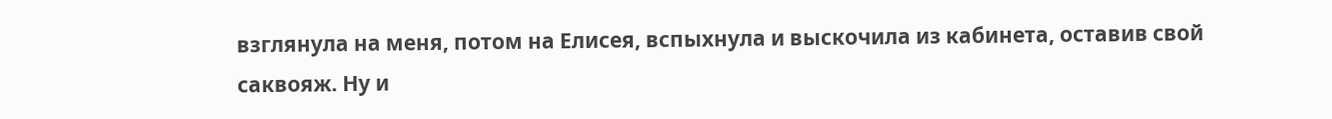взглянула на меня, потом на Елисея, вспыхнула и выскочила из кабинета, оставив свой саквояж. Ну и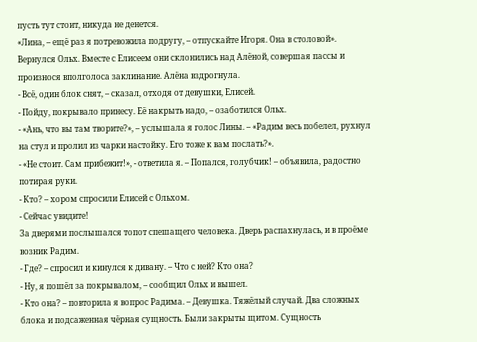пусть тут стоит, никуда не денется.
«Лина, – ещё раз я потревожила подругу, – отпускайте Игоря. Она в столовой».
Вернулся Ольх. Вместе с Елисеем они склонились над Алёной, совершая пассы и произнося вполголоса заклинание. Алёна вздрогнула.
- Всё, один блок снят, – сказал, отходя от девушки, Елисей.
- Пойду, покрывало принесу. Её накрыть надо, – озаботился Ольх.
- «Ань, что вы там творите?», – услышала я голос Лины. – «Радим весь побелел, рухнул на стул и пролил из чарки настойку. Его тоже к вам послать?».
- «Не стоит. Сам прибежит!», - ответила я. – Попался, голубчик! – объявила, радостно потирая руки.
- Кто? – хором спросили Елисей с Ольхом.
- Сейчас увидите!
За дверями послышался топот спешащего человека. Дверь распахнулась, и в проёме возник Радим.
- Где? – спросил и кинулся к дивану. – Что с ней? Кто она?
- Ну, я пошёл за покрывалом, – сообщил Ольх и вышел.
- Кто она? – повторила я вопрос Радима. – Девушка. Тяжёлый случай. Два сложных блока и подсаженная чёрная сущность. Были закрыты щитом. Сущность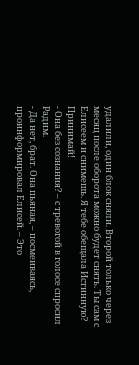удалили, один блок сняли. Второй только через месяц после оборота можно будет снять. Ты сам с Елисеем и снимешь. Я тебе обещала Истинную? Принимай!
- Она без сознания? – с тревогой в голосе спросил Радим.
- Да нет, брат. Она пьяная, – посмеиваясь, проинформировал Елисей. – Это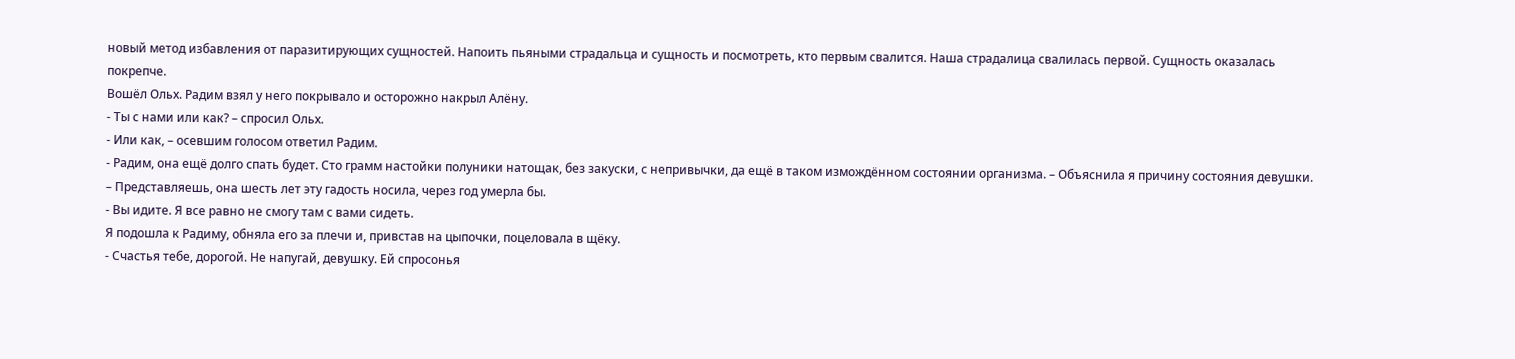новый метод избавления от паразитирующих сущностей. Напоить пьяными страдальца и сущность и посмотреть, кто первым свалится. Наша страдалица свалилась первой. Сущность оказалась покрепче.
Вошёл Ольх. Радим взял у него покрывало и осторожно накрыл Алёну.
- Ты с нами или как? – спросил Ольх.
- Или как, – осевшим голосом ответил Радим.
- Радим, она ещё долго спать будет. Сто грамм настойки полуники натощак, без закуски, с непривычки, да ещё в таком измождённом состоянии организма. – Объяснила я причину состояния девушки. – Представляешь, она шесть лет эту гадость носила, через год умерла бы.
- Вы идите. Я все равно не смогу там с вами сидеть.
Я подошла к Радиму, обняла его за плечи и, привстав на цыпочки, поцеловала в щёку.
- Счастья тебе, дорогой. Не напугай, девушку. Ей спросонья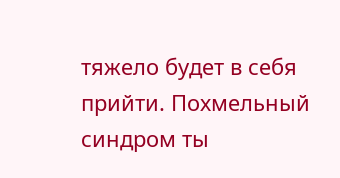тяжело будет в себя прийти. Похмельный синдром ты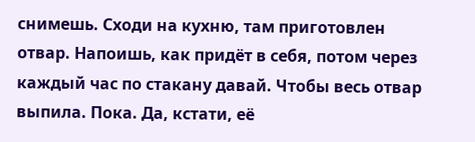снимешь. Сходи на кухню, там приготовлен отвар. Напоишь, как придёт в себя, потом через каждый час по стакану давай. Чтобы весь отвар выпила. Пока. Да, кстати, её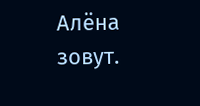Алёна зовут.